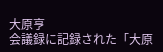大原亨
会議録に記録された「大原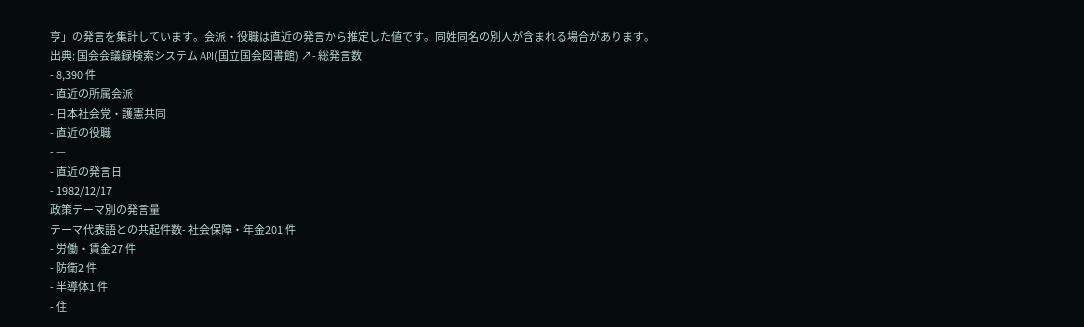亨」の発言を集計しています。会派・役職は直近の発言から推定した値です。同姓同名の別人が含まれる場合があります。
出典: 国会会議録検索システム API(国立国会図書館) ↗- 総発言数
- 8,390 件
- 直近の所属会派
- 日本社会党・護憲共同
- 直近の役職
- —
- 直近の発言日
- 1982/12/17
政策テーマ別の発言量
テーマ代表語との共起件数- 社会保障・年金201 件
- 労働・賃金27 件
- 防衛2 件
- 半導体1 件
- 住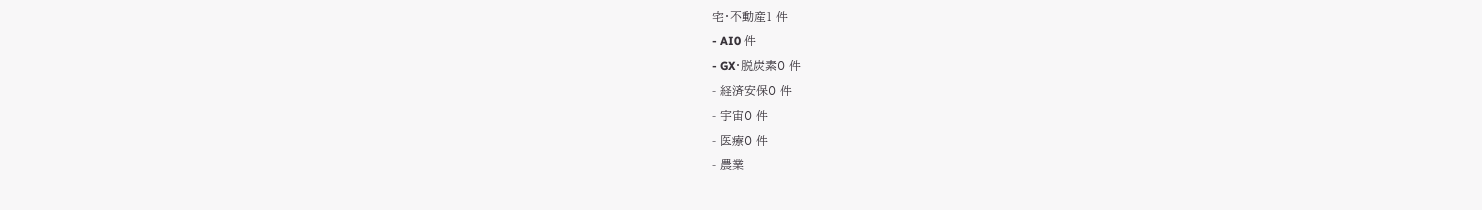宅・不動産1 件
- AI0 件
- GX・脱炭素0 件
- 経済安保0 件
- 宇宙0 件
- 医療0 件
- 農業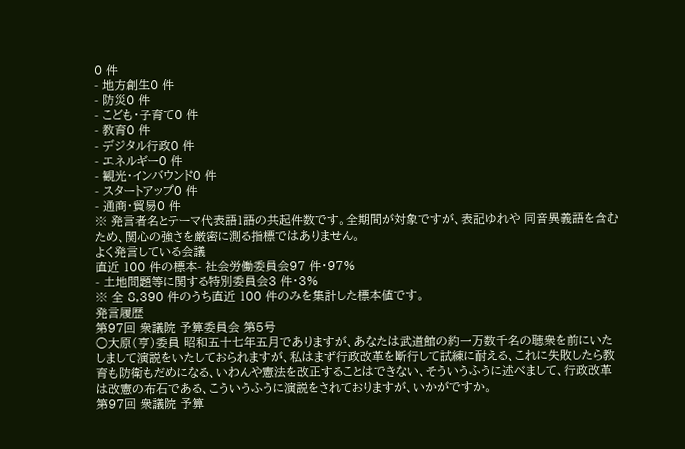0 件
- 地方創生0 件
- 防災0 件
- こども・子育て0 件
- 教育0 件
- デジタル行政0 件
- エネルギー0 件
- 観光・インバウンド0 件
- スタートアップ0 件
- 通商・貿易0 件
※ 発言者名とテーマ代表語1語の共起件数です。全期間が対象ですが、表記ゆれや 同音異義語を含むため、関心の強さを厳密に測る指標ではありません。
よく発言している会議
直近 100 件の標本- 社会労働委員会97 件・97%
- 土地問題等に関する特別委員会3 件・3%
※ 全 8,390 件のうち直近 100 件のみを集計した標本値です。
発言履歴
第97回 衆議院 予算委員会 第5号
○大原(亨)委員 昭和五十七年五月でありますが、あなたは武道館の約一万数千名の聴衆を前にいたしまして演説をいたしておられますが、私はまず行政改革を断行して試練に耐える、これに失敗したら教育も防衛もだめになる、いわんや憲法を改正することはできない、そういうふうに述べまして、行政改革は改憲の布石である、こういうふうに演説をされておりますが、いかがですか。
第97回 衆議院 予算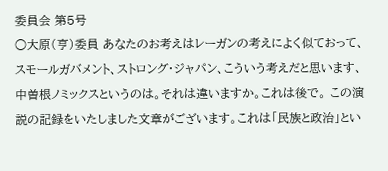委員会 第5号
○大原(亨)委員 あなたのお考えはレーガンの考えによく似ておって、スモールガバメント、ストロング・ジャパン、こういう考えだと思います、中曽根ノミックスというのは。それは違いますか。これは後で。 この演説の記録をいたしました文章がございます。これは「民族と政治」とい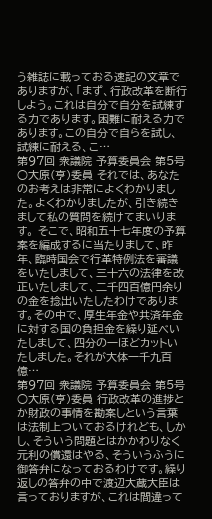う雑誌に載っておる速記の文章でありますが、「まず、行政改革を断行しよう。これは自分で自分を試練する力であります。困難に耐える力であります。この自分で自らを試し、試練に耐える、こ…
第97回 衆議院 予算委員会 第5号
○大原(亨)委員 それでは、あなたのお考えは非常によくわかりました。よくわかりましたが、引き続きまして私の質問を続けてまいります。 そこで、昭和五十七年度の予算案を編成するに当たりまして、昨年、臨時国会で行革特例法を審議をいたしまして、三十六の法律を改正いたしまして、二千四百億円余りの金を捻出いたしたわけであります。その中で、厚生年金や共済年金に対する国の負担金を繰り延べいたしまして、四分の一ほどカットいたしました。それが大体一千九百億…
第97回 衆議院 予算委員会 第5号
○大原(亨)委員 行政改革の進捗とか財政の事情を勘案しという言葉は法制上ついておるけれども、しかし、そういう問題とはかかわりなく元利の償還はやる、そういうふうに御答弁になっておるわけです。繰り返しの答弁の中で渡辺大蔵大臣は言っておりますが、これは間違って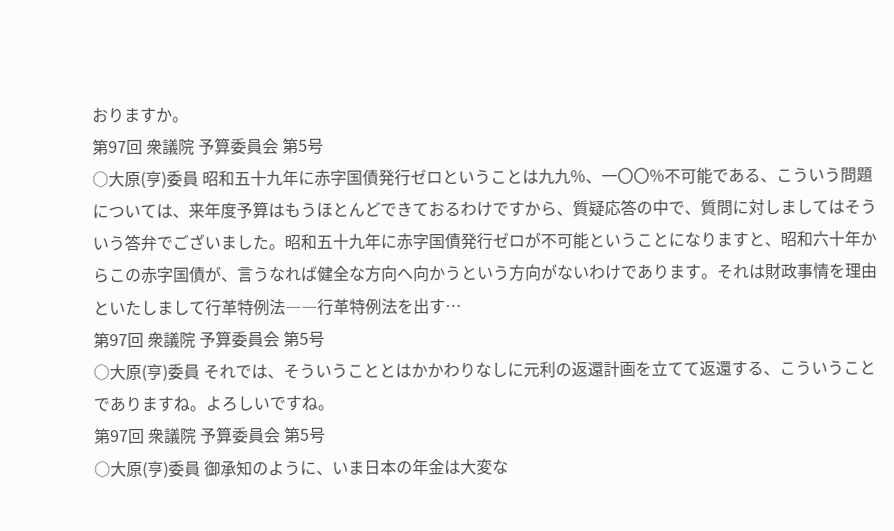おりますか。
第97回 衆議院 予算委員会 第5号
○大原(亨)委員 昭和五十九年に赤字国債発行ゼロということは九九%、一〇〇%不可能である、こういう問題については、来年度予算はもうほとんどできておるわけですから、質疑応答の中で、質問に対しましてはそういう答弁でございました。昭和五十九年に赤字国債発行ゼロが不可能ということになりますと、昭和六十年からこの赤字国債が、言うなれば健全な方向へ向かうという方向がないわけであります。それは財政事情を理由といたしまして行革特例法――行革特例法を出す…
第97回 衆議院 予算委員会 第5号
○大原(亨)委員 それでは、そういうこととはかかわりなしに元利の返還計画を立てて返還する、こういうことでありますね。よろしいですね。
第97回 衆議院 予算委員会 第5号
○大原(亨)委員 御承知のように、いま日本の年金は大変な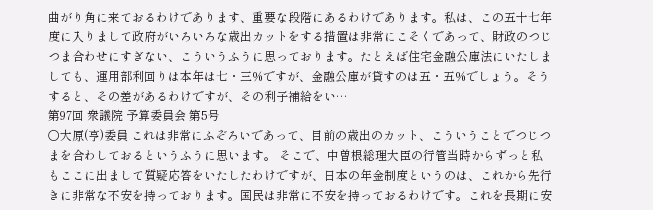曲がり角に来ておるわけであります、重要な段階にあるわけであります。私は、この五十七年度に入りまして政府がいろいろな歳出カットをする措置は非常にこそくであって、財政のつじつま合わせにすぎない、こういうふうに思っております。たとえば住宅金融公庫法にいたしましても、運用部利回りは本年は七・三%ですが、金融公庫が貸すのは五・五%でしょう。そうすると、その差があるわけですが、その利子補給をい…
第97回 衆議院 予算委員会 第5号
○大原(亨)委員 これは非常にふぞろいであって、目前の歳出のカット、こういうことでつじつまを合わしておるというふうに思います。 そこで、中曽根総理大臣の行管当時からずっと私もここに出まして質疑応答をいたしたわけですが、日本の年金制度というのは、これから先行きに非常な不安を持っております。国民は非常に不安を持っておるわけです。これを長期に安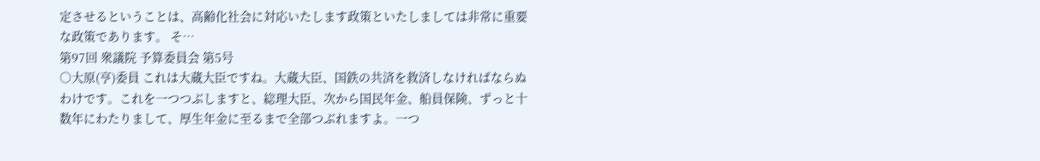定させるということは、高齢化社会に対応いたします政策といたしましては非常に重要な政策であります。 そ…
第97回 衆議院 予算委員会 第5号
○大原(亨)委員 これは大蔵大臣ですね。大蔵大臣、国鉄の共済を救済しなければならぬわけです。これを一つつぶしますと、総理大臣、次から国民年金、船員保険、ずっと十数年にわたりまして、厚生年金に至るまで全部つぶれますよ。一つ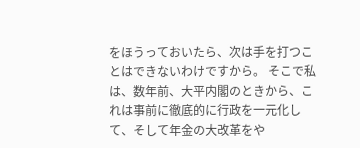をほうっておいたら、次は手を打つことはできないわけですから。 そこで私は、数年前、大平内閣のときから、これは事前に徹底的に行政を一元化して、そして年金の大改革をや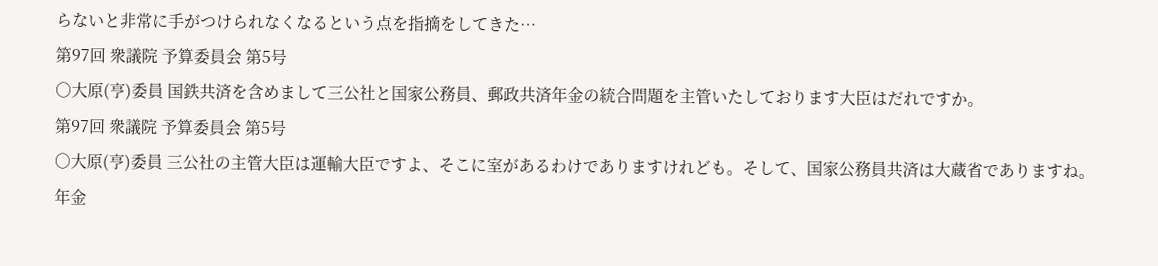らないと非常に手がつけられなくなるという点を指摘をしてきた…
第97回 衆議院 予算委員会 第5号
○大原(亨)委員 国鉄共済を含めまして三公社と国家公務員、郵政共済年金の統合問題を主管いたしております大臣はだれですか。
第97回 衆議院 予算委員会 第5号
○大原(亨)委員 三公社の主管大臣は運輸大臣ですよ、そこに室があるわけでありますけれども。そして、国家公務員共済は大蔵省でありますね。年金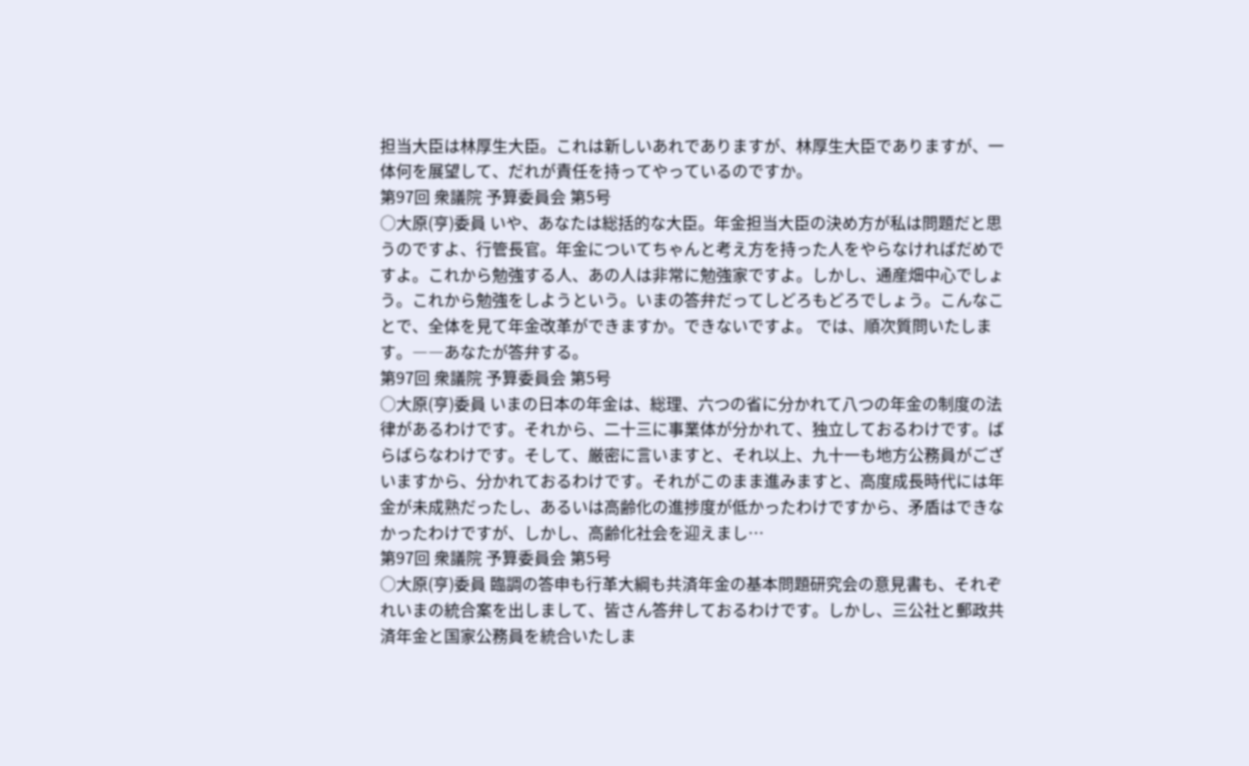担当大臣は林厚生大臣。これは新しいあれでありますが、林厚生大臣でありますが、一体何を展望して、だれが責任を持ってやっているのですか。
第97回 衆議院 予算委員会 第5号
○大原(亨)委員 いや、あなたは総括的な大臣。年金担当大臣の決め方が私は問題だと思うのですよ、行管長官。年金についてちゃんと考え方を持った人をやらなければだめですよ。これから勉強する人、あの人は非常に勉強家ですよ。しかし、通産畑中心でしょう。これから勉強をしようという。いまの答弁だってしどろもどろでしょう。こんなことで、全体を見て年金改革ができますか。できないですよ。 では、順次質問いたします。――あなたが答弁する。
第97回 衆議院 予算委員会 第5号
○大原(亨)委員 いまの日本の年金は、総理、六つの省に分かれて八つの年金の制度の法律があるわけです。それから、二十三に事業体が分かれて、独立しておるわけです。ばらばらなわけです。そして、厳密に言いますと、それ以上、九十一も地方公務員がございますから、分かれておるわけです。それがこのまま進みますと、高度成長時代には年金が未成熟だったし、あるいは高齢化の進捗度が低かったわけですから、矛盾はできなかったわけですが、しかし、高齢化社会を迎えまし…
第97回 衆議院 予算委員会 第5号
○大原(亨)委員 臨調の答申も行革大綱も共済年金の基本問題研究会の意見書も、それぞれいまの統合案を出しまして、皆さん答弁しておるわけです。しかし、三公社と郵政共済年金と国家公務員を統合いたしま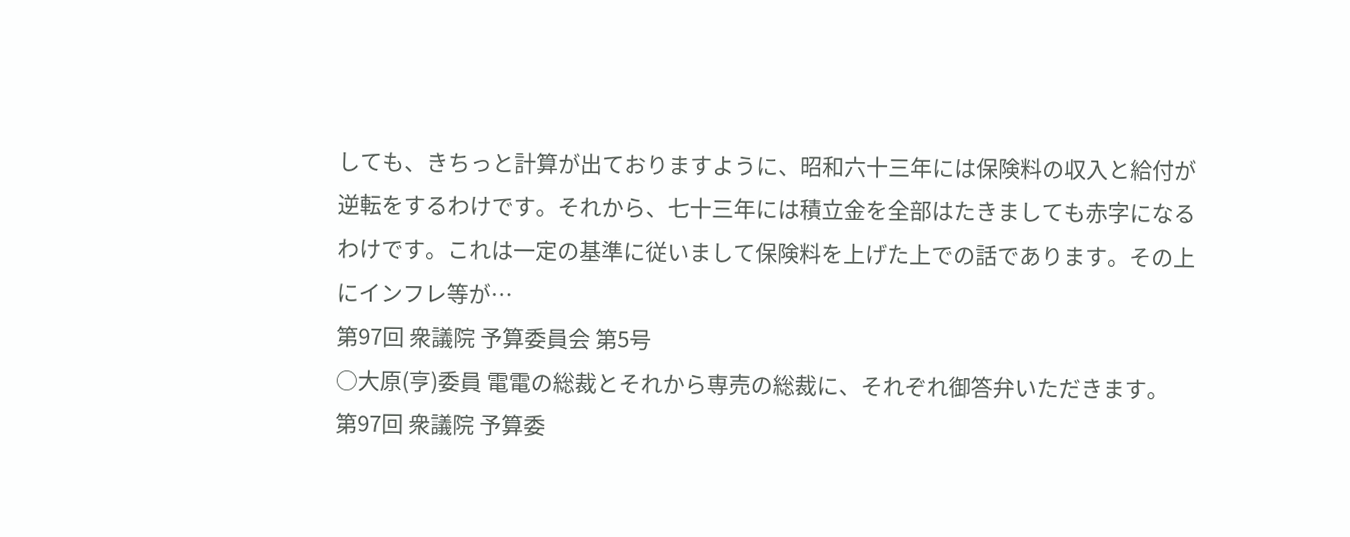しても、きちっと計算が出ておりますように、昭和六十三年には保険料の収入と給付が逆転をするわけです。それから、七十三年には積立金を全部はたきましても赤字になるわけです。これは一定の基準に従いまして保険料を上げた上での話であります。その上にインフレ等が…
第97回 衆議院 予算委員会 第5号
○大原(亨)委員 電電の総裁とそれから専売の総裁に、それぞれ御答弁いただきます。
第97回 衆議院 予算委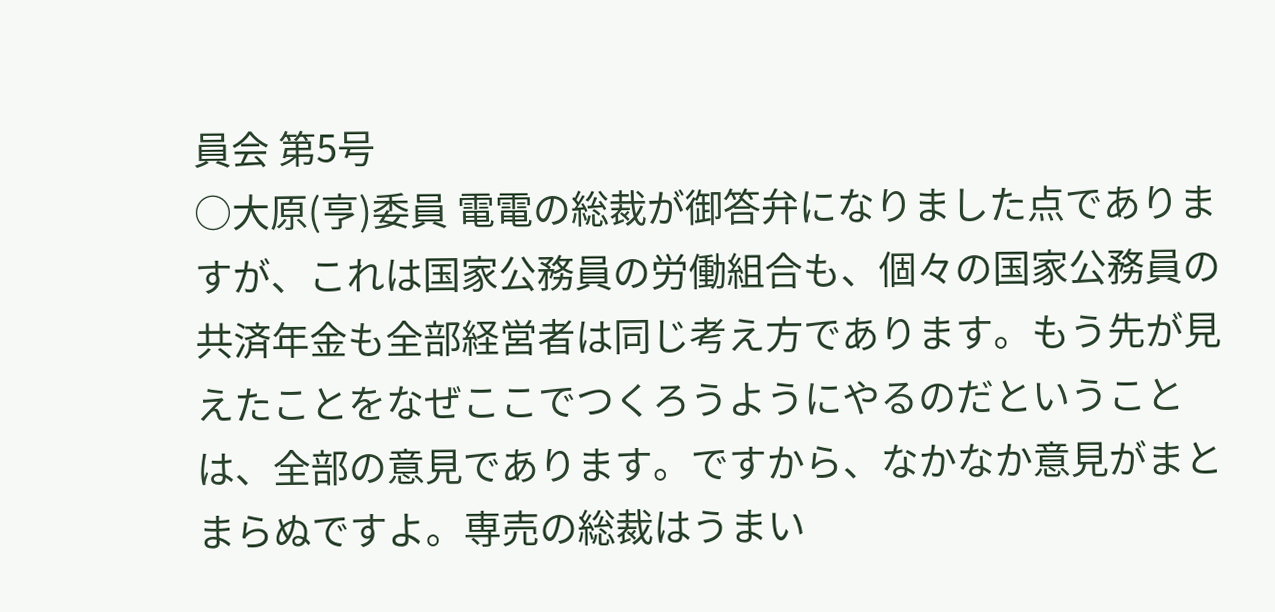員会 第5号
○大原(亨)委員 電電の総裁が御答弁になりました点でありますが、これは国家公務員の労働組合も、個々の国家公務員の共済年金も全部経営者は同じ考え方であります。もう先が見えたことをなぜここでつくろうようにやるのだということは、全部の意見であります。ですから、なかなか意見がまとまらぬですよ。専売の総裁はうまい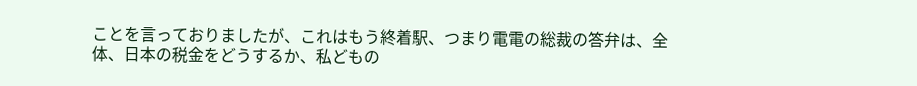ことを言っておりましたが、これはもう終着駅、つまり電電の総裁の答弁は、全体、日本の税金をどうするか、私どもの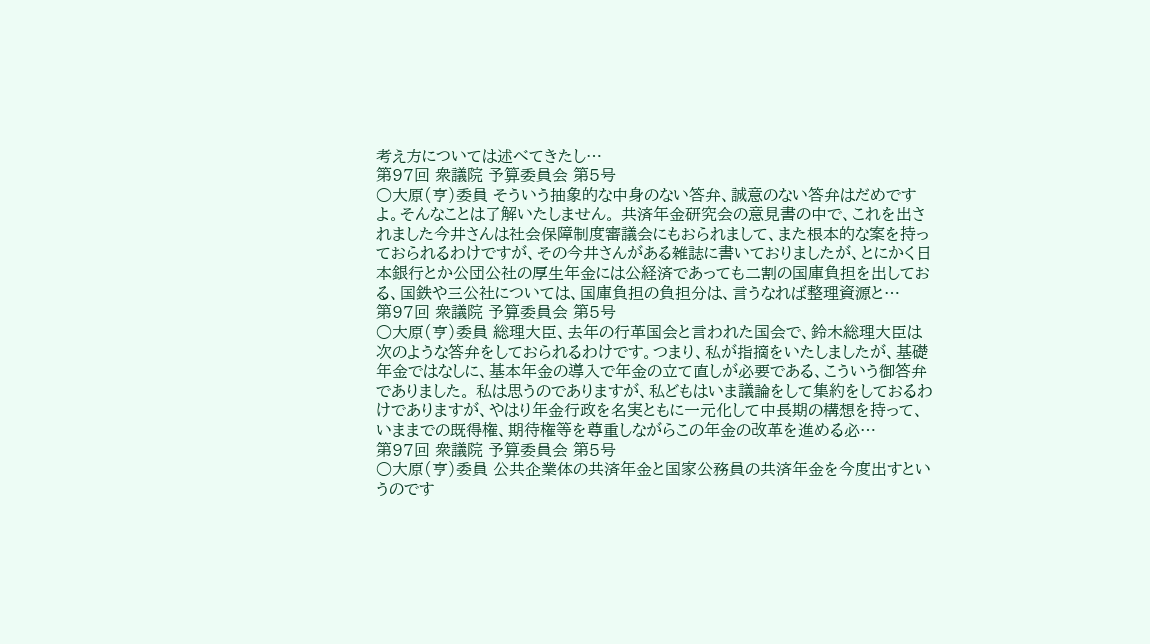考え方については述べてきたし…
第97回 衆議院 予算委員会 第5号
○大原(亨)委員 そういう抽象的な中身のない答弁、誠意のない答弁はだめですよ。そんなことは了解いたしません。 共済年金研究会の意見書の中で、これを出されました今井さんは社会保障制度審議会にもおられまして、また根本的な案を持っておられるわけですが、その今井さんがある雑誌に書いておりましたが、とにかく日本銀行とか公団公社の厚生年金には公経済であっても二割の国庫負担を出しておる、国鉄や三公社については、国庫負担の負担分は、言うなれば整理資源と…
第97回 衆議院 予算委員会 第5号
○大原(亨)委員 総理大臣、去年の行革国会と言われた国会で、鈴木総理大臣は次のような答弁をしておられるわけです。つまり、私が指摘をいたしましたが、基礎年金ではなしに、基本年金の導入で年金の立て直しが必要である、こういう御答弁でありました。 私は思うのでありますが、私どもはいま議論をして集約をしておるわけでありますが、やはり年金行政を名実ともに一元化して中長期の構想を持って、いままでの既得権、期待権等を尊重しながらこの年金の改革を進める必…
第97回 衆議院 予算委員会 第5号
○大原(亨)委員 公共企業体の共済年金と国家公務員の共済年金を今度出すというのです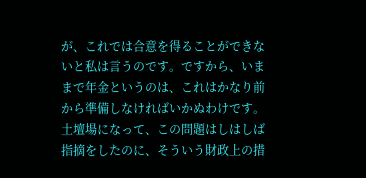が、これでは合意を得ることができないと私は言うのです。ですから、いままで年金というのは、これはかなり前から準備しなければいかぬわけです。土壇場になって、この問題はしはしば指摘をしたのに、そういう財政上の措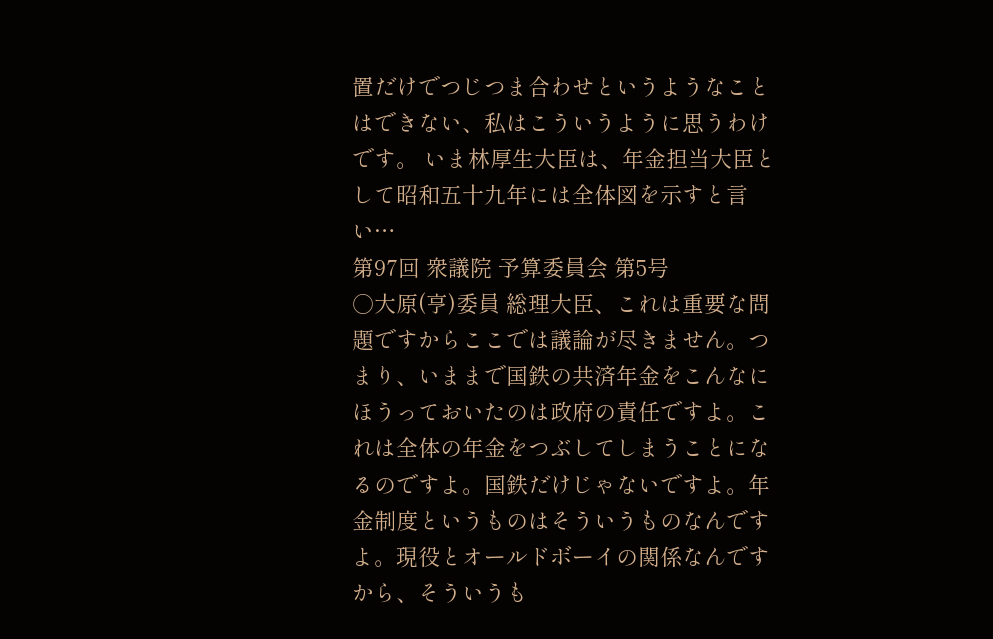置だけでつじつま合わせというようなことはできない、私はこういうように思うわけです。 いま林厚生大臣は、年金担当大臣として昭和五十九年には全体図を示すと言い…
第97回 衆議院 予算委員会 第5号
○大原(亨)委員 総理大臣、これは重要な問題ですからここでは議論が尽きません。つまり、いままで国鉄の共済年金をこんなにほうっておいたのは政府の責任ですよ。これは全体の年金をつぶしてしまうことになるのですよ。国鉄だけじゃないですよ。年金制度というものはそういうものなんですよ。現役とオールドボーイの関係なんですから、そういうも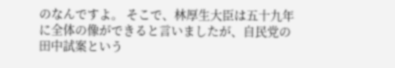のなんですよ。 そこで、林厚生大臣は五十九年に全体の像ができると言いましたが、自民党の田中試案という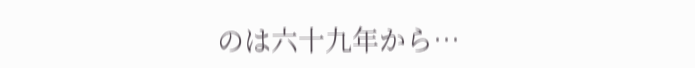のは六十九年から…